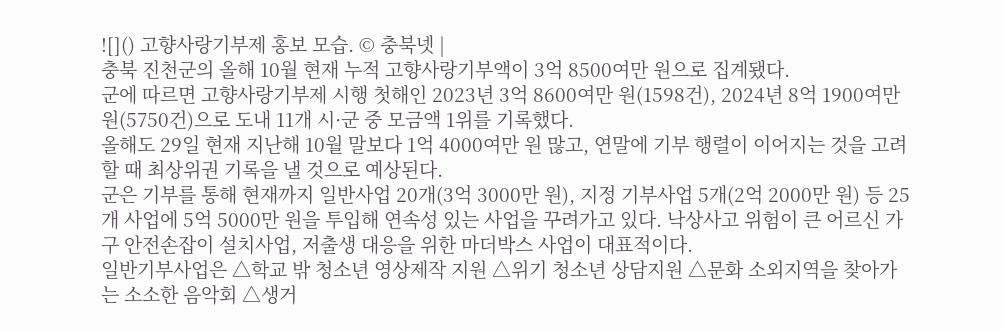![]() 고향사랑기부제 홍보 모습. © 충북넷 |
충북 진천군의 올해 10월 현재 누적 고향사랑기부액이 3억 8500여만 원으로 집계됐다.
군에 따르면 고향사랑기부제 시행 첫해인 2023년 3억 8600여만 원(1598건), 2024년 8억 1900여만 원(5750건)으로 도내 11개 시·군 중 모금액 1위를 기록했다.
올해도 29일 현재 지난해 10월 말보다 1억 4000여만 원 많고, 연말에 기부 행렬이 이어지는 것을 고려할 때 최상위권 기록을 낼 것으로 예상된다.
군은 기부를 통해 현재까지 일반사업 20개(3억 3000만 원), 지정 기부사업 5개(2억 2000만 원) 등 25개 사업에 5억 5000만 원을 투입해 연속성 있는 사업을 꾸려가고 있다. 낙상사고 위험이 큰 어르신 가구 안전손잡이 설치사업, 저출생 대응을 위한 마더박스 사업이 대표적이다.
일반기부사업은 △학교 밖 청소년 영상제작 지원 △위기 청소년 상담지원 △문화 소외지역을 찾아가는 소소한 음악회 △생거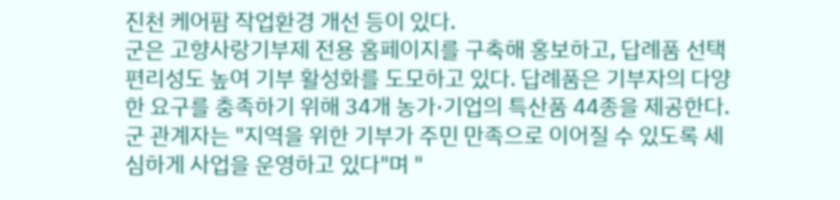진천 케어팜 작업환경 개선 등이 있다.
군은 고향사랑기부제 전용 홈페이지를 구축해 홍보하고, 답례품 선택 편리성도 높여 기부 활성화를 도모하고 있다. 답례품은 기부자의 다양한 요구를 충족하기 위해 34개 농가·기업의 특산품 44종을 제공한다.
군 관계자는 "지역을 위한 기부가 주민 만족으로 이어질 수 있도록 세심하게 사업을 운영하고 있다"며 "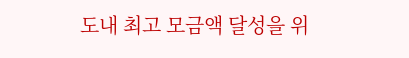도내 최고 모금액 달성을 위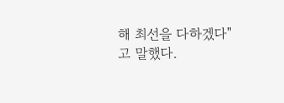해 최선을 다하겠다"고 말했다.